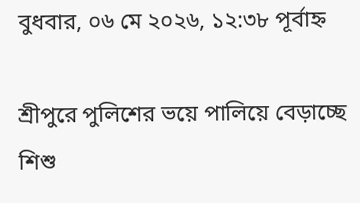বুধবার, ০৬ মে ২০২৬, ১২:৩৮ পূর্বাহ্ন

শ্রীপুরে পুলিশের ভয়ে পালিয়ে বেড়াচ্ছে শিশু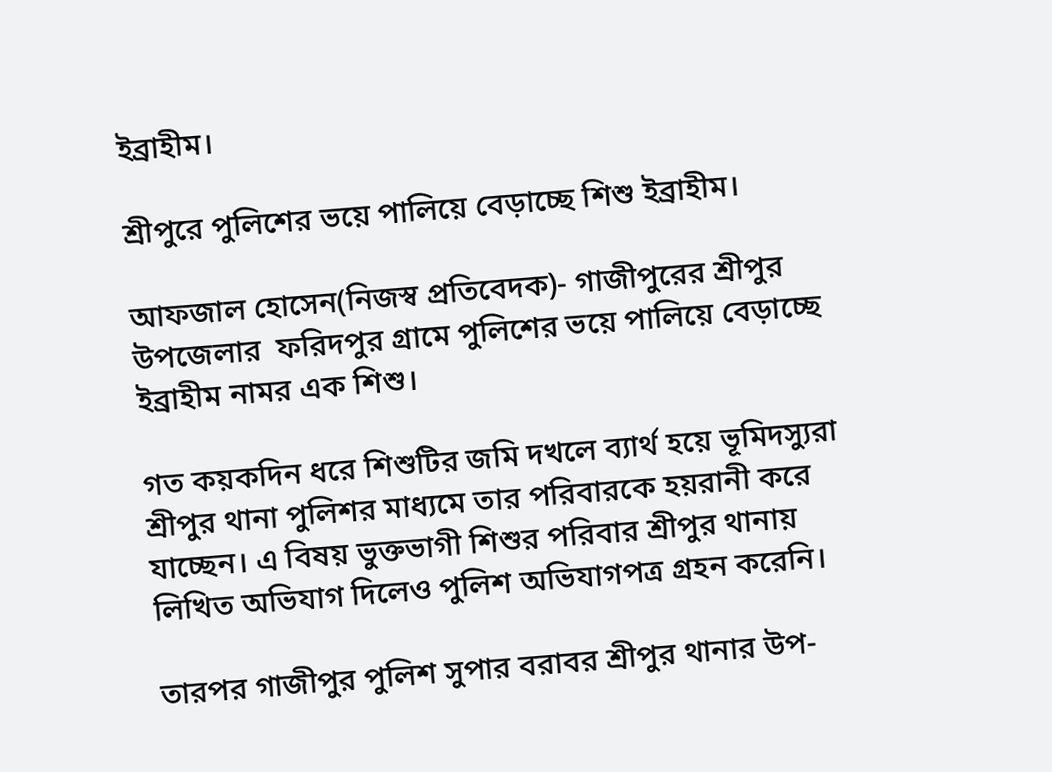ইব্রাহীম।

শ্রীপুরে পুলিশের ভয়ে পালিয়ে বেড়াচ্ছে শিশু ইব্রাহীম।

আফজাল হোসেন(নিজস্ব প্রতিবেদক)- গাজীপুরের শ্রীপুর উপজেলার  ফরিদপুর গ্রামে পুলিশের ভয়ে পালিয়ে বেড়াচ্ছে ইব্রাহীম নামর এক শিশু।

গত কয়কদিন ধরে শিশুটির জমি দখলে ব্যার্থ হয়ে ভূমিদস্যুরা শ্রীপুর থানা পুলিশর মাধ্যমে তার পরিবারকে হয়রানী করে যাচ্ছেন। এ বিষয় ভুক্তভাগী শিশুর পরিবার শ্রীপুর থানায় লিখিত অভিযাগ দিলেও পুলিশ অভিযাগপত্র গ্রহন করেনি।

তারপর গাজীপুর পুলিশ সুপার বরাবর শ্রীপুর থানার উপ-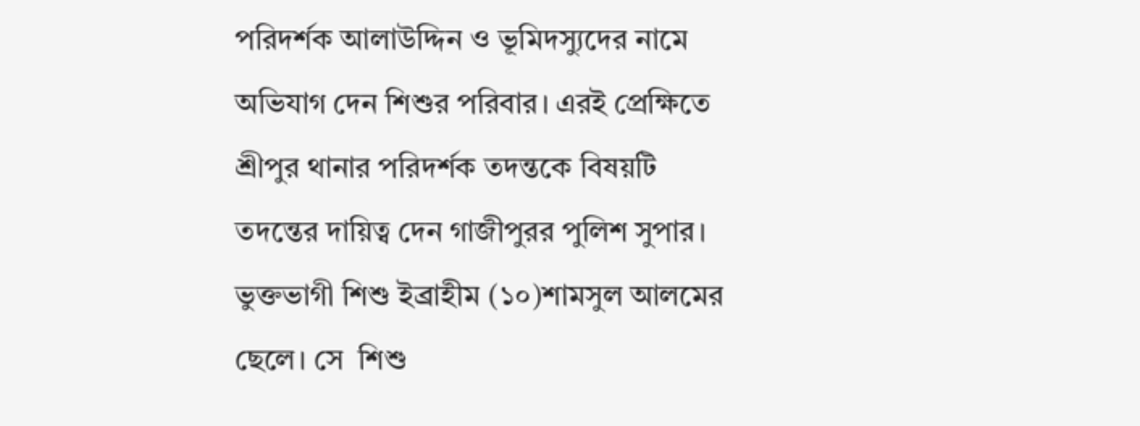পরিদর্শক আলাউদ্দিন ও ভূমিদস্যুদের নামে অভিযাগ দেন শিশুর পরিবার। এরই প্রেক্ষিতে শ্রীপুর থানার পরিদর্শক তদন্তকে বিষয়টি তদন্তের দায়িত্ব দেন গাজীপুরর পুলিশ সুপার। ভুক্তভাগী শিশু ইব্রাহীম (১০)শামসুল আলমের ছেলে। সে  শিশু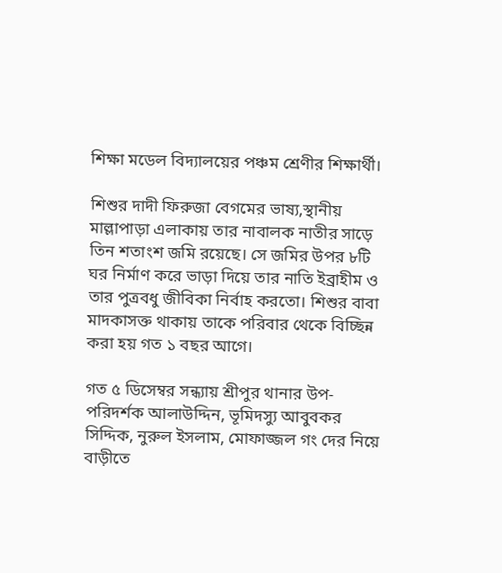শিক্ষা মডেল বিদ্যালয়ের পঞ্চম শ্রেণীর শিক্ষার্থী।

শিশুর দাদী ফিরুজা বেগমের ভাষ্য,স্থানীয় মাল্লাপাড়া এলাকায় তার নাবালক নাতীর সাড়ে তিন শতাংশ জমি রয়েছে। সে জমির উপর ৮টি ঘর নির্মাণ করে ভাড়া দিয়ে তার নাতি ইব্রাহীম ও তার পুত্রবধু জীবিকা নির্বাহ করতো। শিশুর বাবা মাদকাসক্ত থাকায় তাকে পরিবার থেকে বিচ্ছিন্ন করা হয় গত ১ বছর আগে।

গত ৫ ডিসেম্বর সন্ধ্যায় শ্রীপুর থানার উপ-পরিদর্শক আলাউদ্দিন, ভূমিদস্যু আবুবকর সিদ্দিক, নুরুল ইসলাম, মোফাজ্জল গং দের নিয়ে বাড়ীতে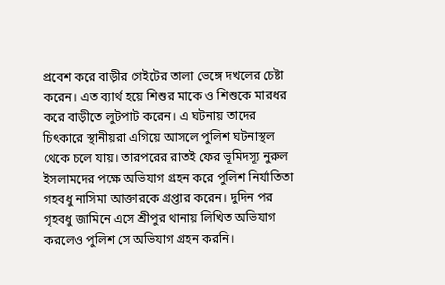প্রবেশ করে বাড়ীর গেইটের তালা ভেঙ্গে দখলের চেষ্টা করেন। এত ব্যার্থ হয়ে শিশুর মাকে ও শিশুকে মারধর করে বাড়ীতে লুটপাট করেন। এ ঘটনায় তাদের চিৎকারে স্থানীয়রা এগিয়ে আসলে পুলিশ ঘটনাস্থল থেকে চলে যায়। তারপরের রাতই ফের ভূমিদস্যূ নুরুল ইসলামদের পক্ষে অভিযাগ গ্রহন করে পুলিশ নির্যাতিতা গহবধু নাসিমা আক্তারকে গ্রপ্তার করেন। দুদিন পর গৃহবধু জামিনে এসে শ্রীপুর থানায় লিখিত অভিযাগ করলেও পুলিশ সে অভিযাগ গ্রহন করনি।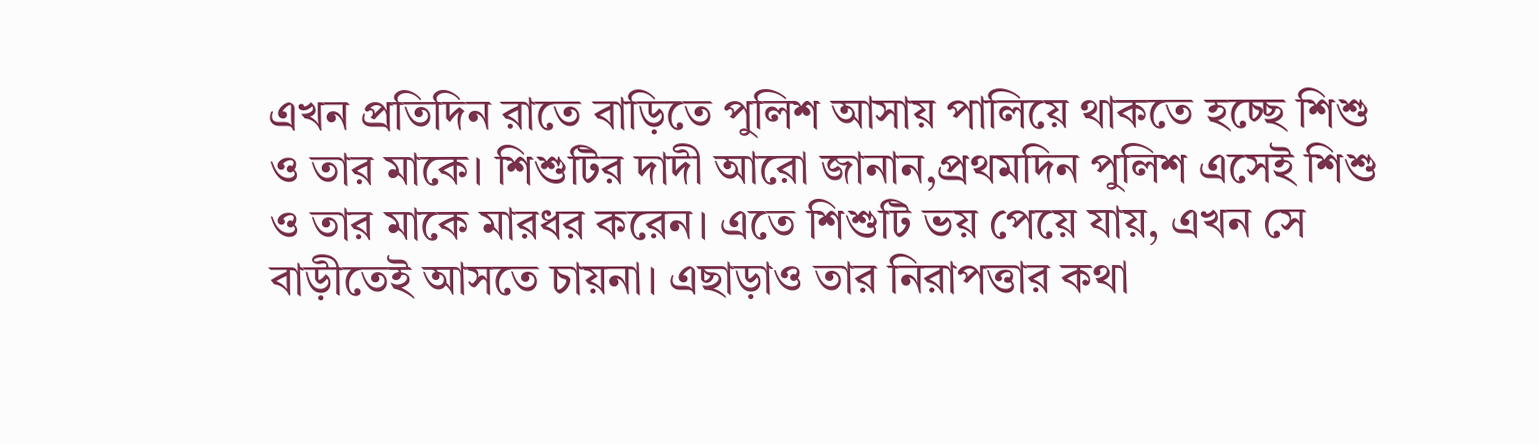এখন প্রতিদিন রাতে বাড়িতে পুলিশ আসায় পালিয়ে থাকতে হচ্ছে শিশু ও তার মাকে। শিশুটির দাদী আরো জানান,প্রথমদিন পুলিশ এসেই শিশু ও তার মাকে মারধর করেন। এতে শিশুটি ভয় পেয়ে যায়, এখন সে বাড়ীতেই আসতে চায়না। এছাড়াও তার নিরাপত্তার কথা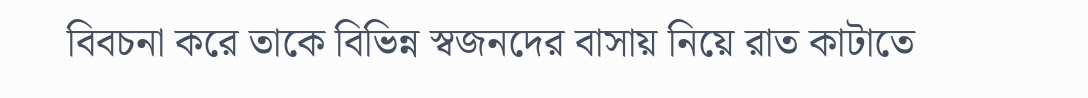বিবচনা করে তাকে বিভিন্ন স্বজনদের বাসায় নিয়ে রাত কাটাতে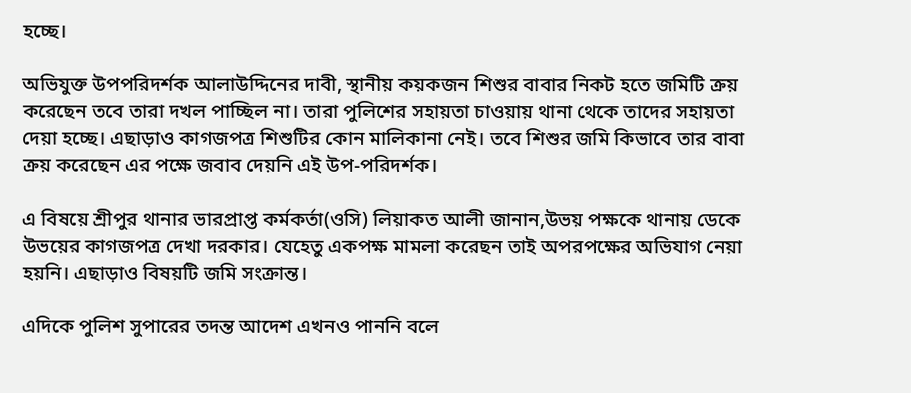হচ্ছে।

অভিযুক্ত উপপরিদর্শক আলাউদ্দিনের দাবী, স্থানীয় কয়কজন শিশুর বাবার নিকট হতে জমিটি ক্রয় করেছেন তবে তারা দখল পাচ্ছিল না। তারা পুলিশের সহায়তা চাওয়ায় থানা থেকে তাদের সহায়তা দেয়া হচ্ছে। এছাড়াও কাগজপত্র শিশুটির কোন মালিকানা নেই। তবে শিশুর জমি কিভাবে তার বাবা ক্রয় করেছেন এর পক্ষে জবাব দেয়নি এই উপ-পরিদর্শক।

এ বিষয়ে শ্রীপুর থানার ভারপ্রাপ্ত কর্মকর্তা(ওসি) লিয়াকত আলী জানান,উভয় পক্ষকে থানায় ডেকে উভয়ের কাগজপত্র দেখা দরকার। যেহেতু একপক্ষ মামলা করেছন তাই অপরপক্ষের অভিযাগ নেয়া হয়নি। এছাড়াও বিষয়টি জমি সংক্রান্ত।

এদিকে পুলিশ সুপারের তদন্ত আদেশ এখনও পাননি বলে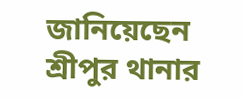জানিয়েছেন শ্রীপুর থানার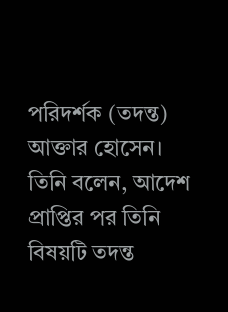পরিদর্শক (তদন্ত) আক্তার হোসেন। তিনি বলেন, আদেশ প্রাপ্তির পর তিনি বিষয়টি তদন্ত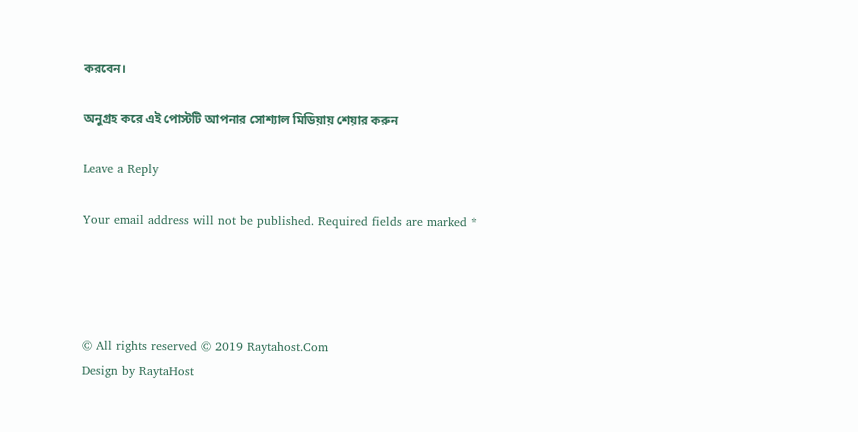করবেন।

অনুগ্রহ করে এই পোস্টটি আপনার সোশ্যাল মিডিয়ায় শেয়ার করুন

Leave a Reply

Your email address will not be published. Required fields are marked *




© All rights reserved © 2019 Raytahost.Com
Design by RaytaHost